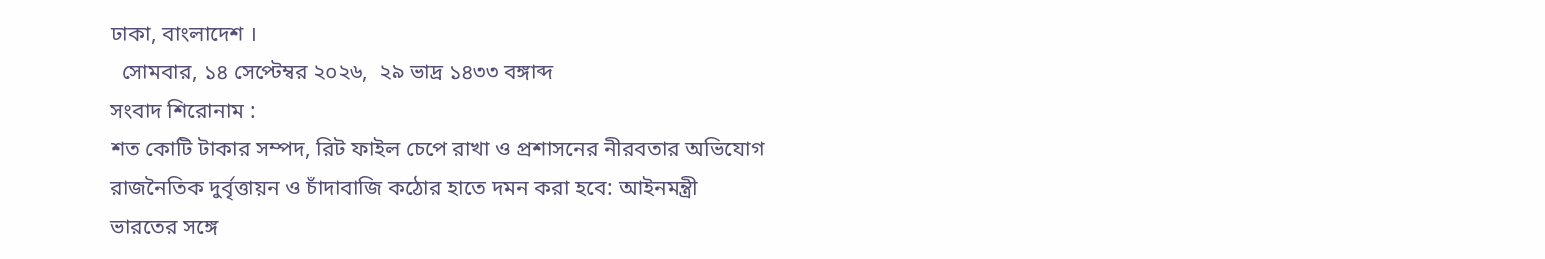ঢাকা, বাংলাদেশ ।
  সোমবার, ১৪ সেপ্টেম্বর ২০২৬,  ২৯ ভাদ্র ১৪৩৩ বঙ্গাব্দ
সংবাদ শিরোনাম :
শত কোটি টাকার সম্পদ, রিট ফাইল চেপে রাখা ও প্রশাসনের নীরবতার অভিযোগ রাজনৈতিক দুর্বৃত্তায়ন ও চাঁদাবাজি কঠোর হাতে দমন করা হবে: আইনমন্ত্রী ভারতের সঙ্গে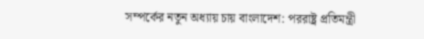সম্পর্কের নতুন অধ্যায় চায় বাংলাদেশ: পররাষ্ট্র প্রতিমন্ত্রী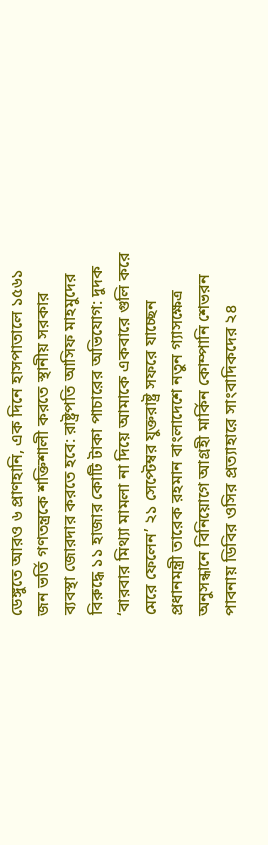ডেঙ্গুতে আরও ৬ প্রাণহানি, এক দিনে হাসপাতালে ১৫৬১ জন ভর্তি গণতন্ত্রকে শক্তিশালী করতে স্থানীয় সরকার ব্যবস্থা জোরদার করতে হবে: রাষ্ট্রপতি আসিফ মাহমুদের বিরুদ্ধে ১১ হাজার কোটি টাকা পাচারের অভিযোগ: দুদক ‘বারবার মিথ্যা মামলা না দিয়ে আমাকে একবারে গুলি করে মেরে ফেলেন’ ২১ সেপ্টেম্বর যুক্তরাষ্ট্র সফরে যাচ্ছেন প্রধানমন্ত্রী তারেক রহমান বাংলাদেশে নতুন গ্যাসক্ষেত্র অনুসন্ধানে বিনিয়োগে আগ্রহী মার্কিন কোম্পানি শেভরন পাবনায় ডিবির ওসির প্রত্যাহারে সাংবাদিকদের ২৪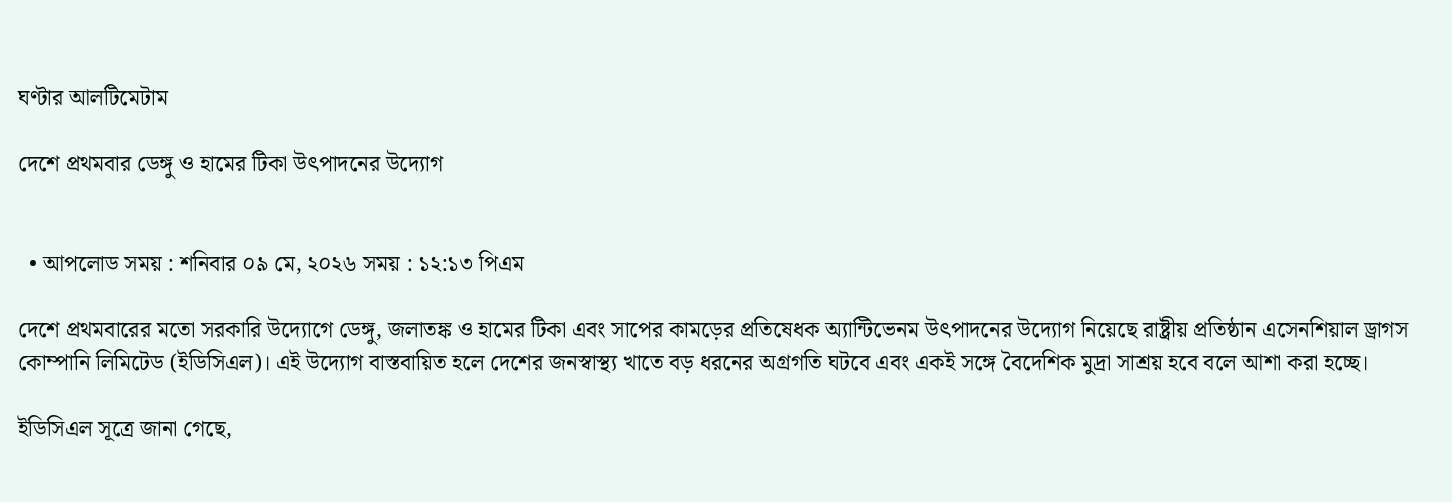ঘণ্টার আলটিমেটাম

দেশে প্রথমবার ডেঙ্গু ও হামের টিকা উৎপাদনের উদ্যোগ


  • আপলোড সময় : শনিবার ০৯ মে, ২০২৬ সময় : ১২:১৩ পিএম

দেশে প্রথমবারের মতো সরকারি উদ্যোগে ডেঙ্গু, জলাতঙ্ক ও হামের টিকা এবং সাপের কামড়ের প্রতিষেধক অ্যান্টিভেনম উৎপাদনের উদ্যোগ নিয়েছে রাষ্ট্রীয় প্রতিষ্ঠান এসেনশিয়াল ড্রাগস কোম্পানি লিমিটেড (ইডিসিএল)। এই উদ্যোগ বাস্তবায়িত হলে দেশের জনস্বাস্থ্য খাতে বড় ধরনের অগ্রগতি ঘটবে এবং একই সঙ্গে বৈদেশিক মুদ্রা সাশ্রয় হবে বলে আশা করা হচ্ছে।

ইডিসিএল সূত্রে জানা গেছে,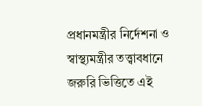প্রধানমন্ত্রীর নির্দেশনা ও স্বাস্থ্যমন্ত্রীর তত্ত্বাবধানে জরুরি ভিত্তিতে এই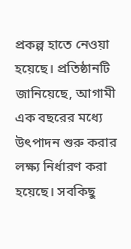প্রকল্প হাতে নেওয়া হয়েছে। প্রতিষ্ঠানটি জানিয়েছে, আগামী এক বছরের মধ্যে উৎপাদন শুরু করার লক্ষ্য নির্ধারণ করা হয়েছে। সবকিছু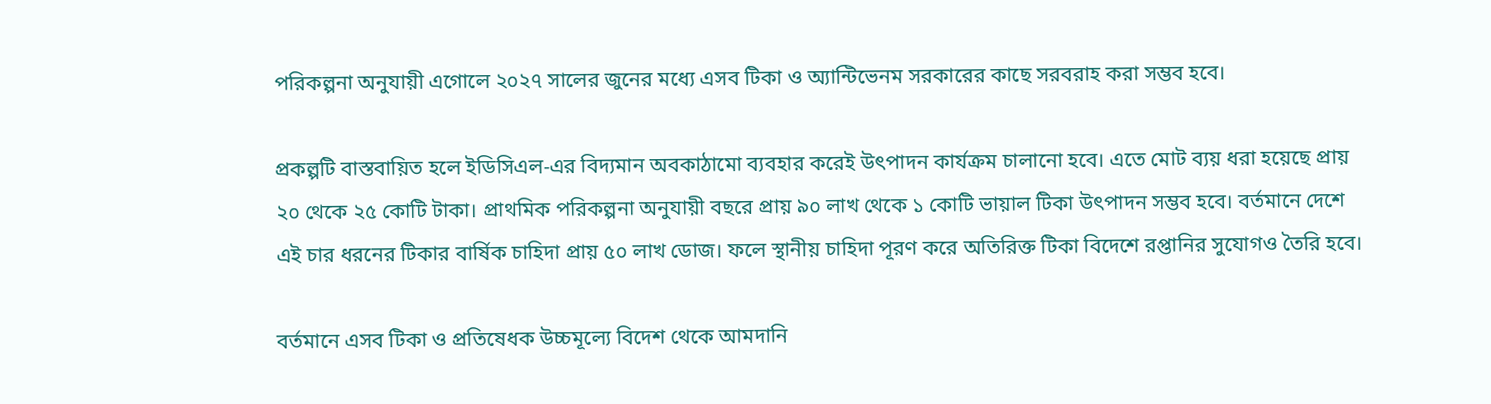পরিকল্পনা অনুযায়ী এগোলে ২০২৭ সালের জুনের মধ্যে এসব টিকা ও অ্যান্টিভেনম সরকারের কাছে সরবরাহ করা সম্ভব হবে।

প্রকল্পটি বাস্তবায়িত হলে ইডিসিএল-এর বিদ্যমান অবকাঠামো ব্যবহার করেই উৎপাদন কার্যক্রম চালানো হবে। এতে মোট ব্যয় ধরা হয়েছে প্রায় ২০ থেকে ২৫ কোটি টাকা। প্রাথমিক পরিকল্পনা অনুযায়ী বছরে প্রায় ৯০ লাখ থেকে ১ কোটি ভায়াল টিকা উৎপাদন সম্ভব হবে। বর্তমানে দেশে এই চার ধরনের টিকার বার্ষিক চাহিদা প্রায় ৫০ লাখ ডোজ। ফলে স্থানীয় চাহিদা পূরণ করে অতিরিক্ত টিকা বিদেশে রপ্তানির সুযোগও তৈরি হবে।

বর্তমানে এসব টিকা ও প্রতিষেধক উচ্চমূল্যে বিদেশ থেকে আমদানি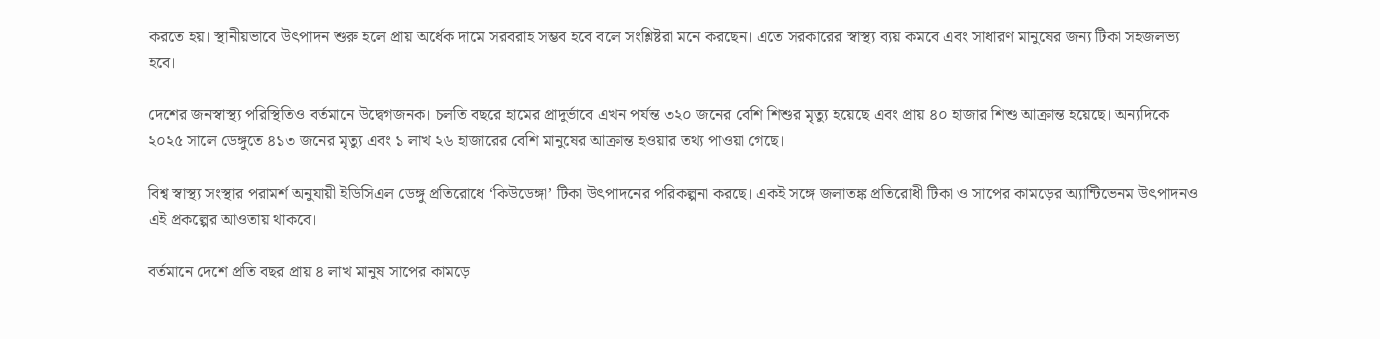করতে হয়। স্থানীয়ভাবে উৎপাদন শুরু হলে প্রায় অর্ধেক দামে সরবরাহ সম্ভব হবে বলে সংশ্লিষ্টরা মনে করছেন। এতে সরকারের স্বাস্থ্য ব্যয় কমবে এবং সাধারণ মানুষের জন্য টিকা সহজলভ্য হবে।

দেশের জনস্বাস্থ্য পরিস্থিতিও বর্তমানে উদ্বেগজনক। চলতি বছরে হামের প্রাদুর্ভাবে এখন পর্যন্ত ৩২০ জনের বেশি শিশুর মৃত্যু হয়েছে এবং প্রায় ৪০ হাজার শিশু আক্রান্ত হয়েছে। অন্যদিকে ২০২৫ সালে ডেঙ্গুতে ৪১৩ জনের মৃত্যু এবং ১ লাখ ২৬ হাজারের বেশি মানুষের আক্রান্ত হওয়ার তথ্য পাওয়া গেছে।

বিশ্ব স্বাস্থ্য সংস্থার পরামর্শ অনুযায়ী ইডিসিএল ডেঙ্গু প্রতিরোধে ‘কিউডেঙ্গা’ টিকা উৎপাদনের পরিকল্পনা করছে। একই সঙ্গে জলাতঙ্ক প্রতিরোধী টিকা ও সাপের কামড়ের অ্যান্টিভেনম উৎপাদনও এই প্রকল্পের আওতায় থাকবে।

বর্তমানে দেশে প্রতি বছর প্রায় ৪ লাখ মানুষ সাপের কামড়ে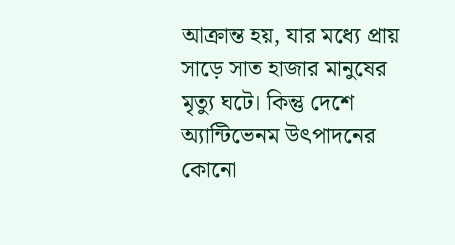আক্রান্ত হয়, যার মধ্যে প্রায় সাড়ে সাত হাজার মানুষের মৃত্যু ঘটে। কিন্তু দেশে অ্যান্টিভেনম উৎপাদনের কোনো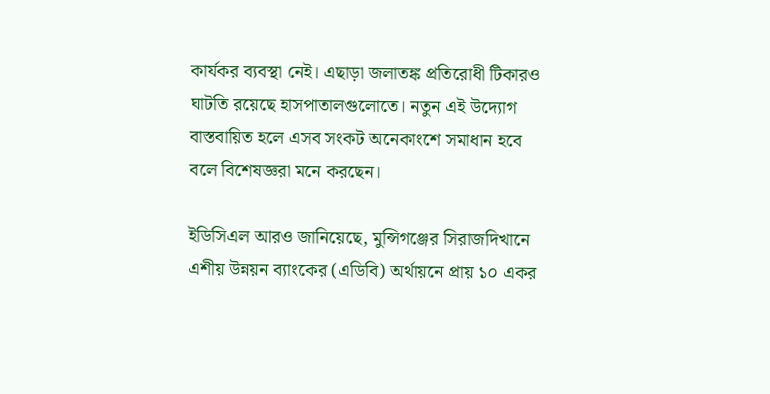কার্যকর ব্যবস্থা নেই। এছাড়া জলাতঙ্ক প্রতিরোধী টিকারও ঘাটতি রয়েছে হাসপাতালগুলোতে। নতুন এই উদ্যোগ বাস্তবায়িত হলে এসব সংকট অনেকাংশে সমাধান হবে বলে বিশেষজ্ঞরা মনে করছেন।

ইডিসিএল আরও জানিয়েছে, মুন্সিগঞ্জের সিরাজদিখানে এশীয় উন্নয়ন ব্যাংকের (এডিবি) অর্থায়নে প্রায় ১০ একর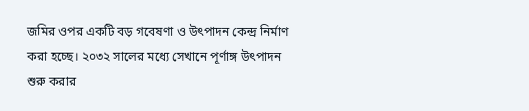জমির ওপর একটি বড় গবেষণা ও উৎপাদন কেন্দ্র নির্মাণ করা হচ্ছে। ২০৩২ সালের মধ্যে সেখানে পূর্ণাঙ্গ উৎপাদন শুরু করার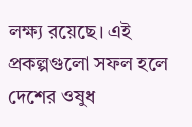লক্ষ্য রয়েছে। এই প্রকল্পগুলো সফল হলে দেশের ওষুধ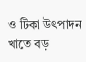ও টিকা উৎপাদন খাতে বড়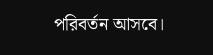পরিবর্তন আসবে।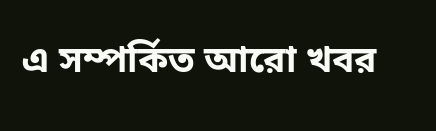এ সম্পর্কিত আরো খবর